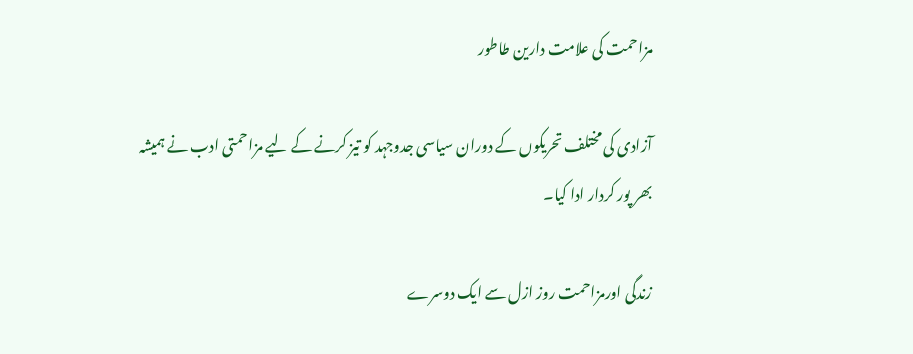مزاحمت کی علامت دارین طاطور

آزادی کی مختلف تحریکوں کے دوران سیاسی جدوجہد کو تیز کرنے کے لیے مزاحمتی ادب نے ہمیشہ بھر پور کردار ادا کیا۔

زندگی اورمزاحمت روز ازل سے ایک دوسرے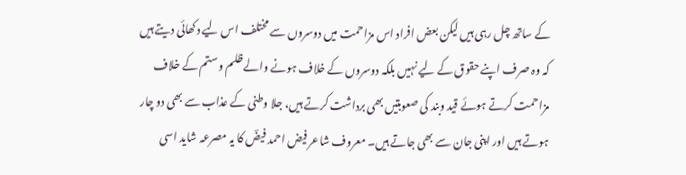کے ساتھ چل رہی ہیں لیکن بعض افراد اس مزاحمت میں دوسروں سے مختلف اس لیے دکھائی دیتے ہیں کہ وہ صرف اپنے حقوق کے لیے نہیں بلکہ دوسروں کے خلاف ہونے والے ظلم و ستم کے خلاف مزاحمت کرتے ہوئے قید وبند کی صعوبتیں بھی برداشت کرتے ہیں، جلا وطنی کے عذاب سے بھی دو چار ہوتے ہیں اور اپنی جان سے بھی جاتے ہیں۔ معروف شاعر فیض احمد فیضؔ کا یہ مصرعہ شاید اسی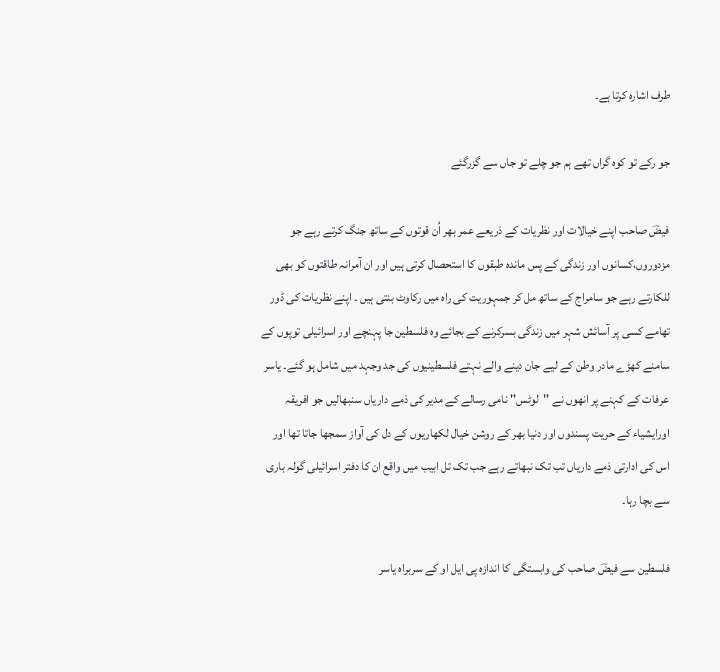طرف اشارہ کرتا ہے۔

جو رکے تو کوہ گراں تھے ہم جو چلے تو جاں سے گزرگئے

فیضؔ صاحب اپنے خیالات اور نظریات کے ذریعے عمر بھر اُن قوتوں کے ساتھ جنگ کرتے رہے جو مزدوروں،کسانوں اور زندگی کے پس ماندہ طبقوں کا استحصال کرتی ہیں اور ان آمرانہ طاقتوں کو بھی للکارتے رہے جو سامراج کے ساتھ مل کر جمہوریت کی راہ میں رکاوٹ بنتی ہیں ۔ اپنے نظریات کی ڈور تھامے کسی پر آسائش شہر میں زندگی بسرکرنے کے بجائے وہ فلسطین جا پہنچے اور اسرائیلی توپوں کے سامنے کھڑے مادر وطن کے لیے جان دینے والے نہتے فلسطینیوں کی جد وجہد میں شامل ہو گئے۔ یاسر عرفات کے کہنے پر انھوں نے ''لوٹس'' نامی رسالے کے مدیر کی ذمے داریاں سنبھالیں جو افریقہ اورایشیاء کے حریت پسندوں اور دنیا بھر کے روشن خیال لکھاریوں کے دل کی آواز سمجھا جاتا تھا اور اس کی ادارتی ذمے داریاں تب تک نبھاتے رہے جب تک تل ابیب میں واقع ان کا دفتر اسرائیلی گولہ باری سے بچا رہا۔

فلسطین سے فیضؔ صاحب کی وابستگی کا اندازہ پی ایل او کے سربراہ یاسر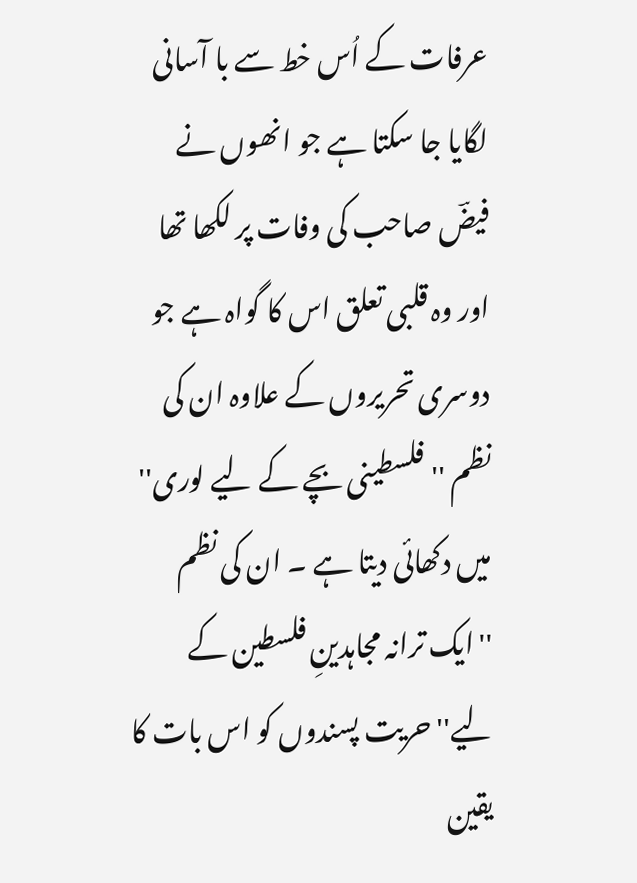عرفات کے اُس خط سے با آسانی لگایا جا سکتا ہے جو انھوں نے فیضؔ صاحب کی وفات پر لکھا تھا اور وہ قلبی تعلق اس کا گواہ ہے جو دوسری تحریروں کے علاوہ ان کی نظم ''فلسطینی بچے کے لیے لوری'' میں دکھائی دیتا ہے ۔ ان کی نظم ''ایک ترانہ مجاہدینِ فلسطین کے لیے'' حریت پسندوں کو اس بات کا یقین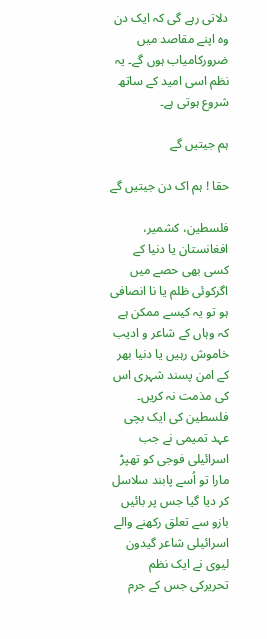دلاتی رہے گی کہ ایک دن وہ اپنے مقاصد میں ضرورکامیاب ہوں گے۔ یہ نظم اسی امید کے ساتھ شروع ہوتی ہے۔

ہم جیتیں گے

حقا ! ہم اک دن جیتیں گے

فلسطین، کشمیر، افغانستان یا دنیا کے کسی بھی حصے میں اگرکوئی ظلم یا نا انصافی ہو تو یہ کیسے ممکن ہے کہ وہاں کے شاعر و ادیب خاموش رہیں یا دنیا بھر کے امن پسند شہری اس کی مذمت نہ کریں۔ فلسطین کی ایک بچی عہد تمیمی نے جب اسرائیلی فوجی کو تھپڑ مارا تو اُسے پابند سلاسل کر دیا گیا جس پر بائیں بازو سے تعلق رکھنے والے اسرائیلی شاعر گیدون لیوی نے ایک نظم تحریرکی جس کے جرم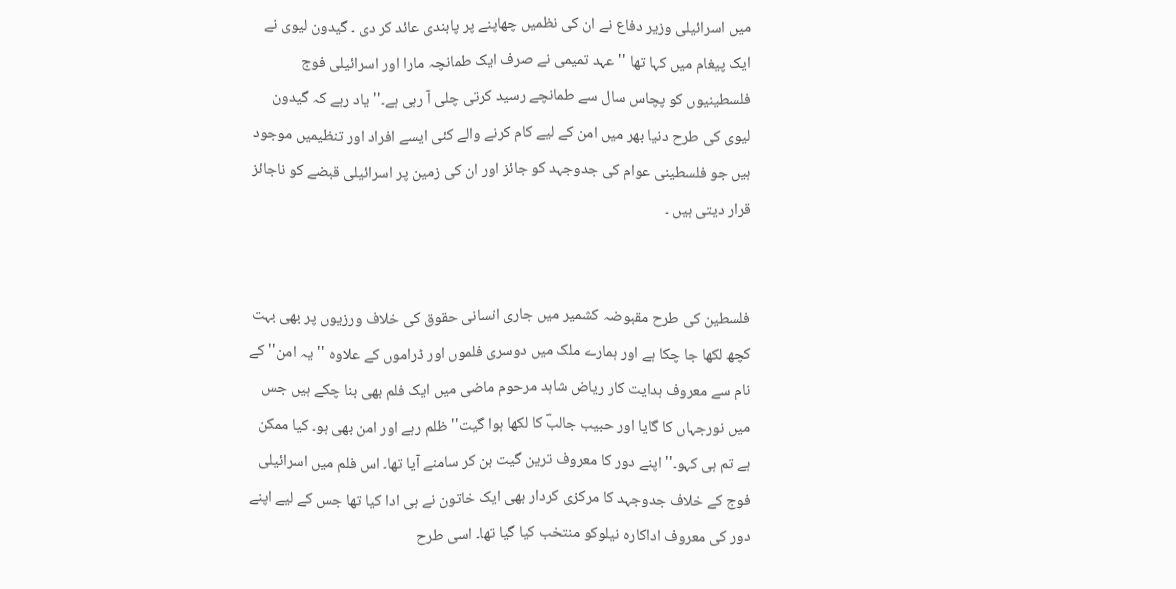میں اسرائیلی وزیر دفاع نے ان کی نظمیں چھاپنے پر پابندی عائد کر دی ۔ گیدون لیوی نے ایک پیغام میں کہا تھا ''عہد تمیمی نے صرف ایک طمانچہ مارا اور اسرائیلی فوج فلسطینیوں کو پچاس سال سے طمانچے رسید کرتی چلی آ رہی ہے۔'' یاد رہے کہ گیدون لیوی کی طرح دنیا بھر میں امن کے لیے کام کرنے والے کئی ایسے افراد اور تنظیمیں موجود ہیں جو فلسطینی عوام کی جدوجہد کو جائز اور ان کی زمین پر اسرائیلی قبضے کو ناجائز قرار دیتی ہیں ۔


فلسطین کی طرح مقبوضہ کشمیر میں جاری انسانی حقوق کی خلاف ورزیوں پر بھی بہت کچھ لکھا جا چکا ہے اور ہمارے ملک میں دوسری فلموں اور ڈراموں کے علاوہ ''یہ امن'' کے نام سے معروف ہدایت کار ریاض شاہد مرحوم ماضی میں ایک فلم بھی بنا چکے ہیں جس میں نورجہاں کا گایا اور حبیب جالبؔ کا لکھا ہوا گیت'' ظلم رہے اور امن بھی ہو۔ کیا ممکن ہے تم ہی کہو۔'' اپنے دور کا معروف ترین گیت بن کر سامنے آیا تھا۔ اس فلم میں اسرائیلی فوج کے خلاف جدوجہد کا مرکزی کردار بھی ایک خاتون نے ہی ادا کیا تھا جس کے لیے اپنے دور کی معروف اداکارہ نیلوکو منتخب کیا گیا تھا۔ اسی طرح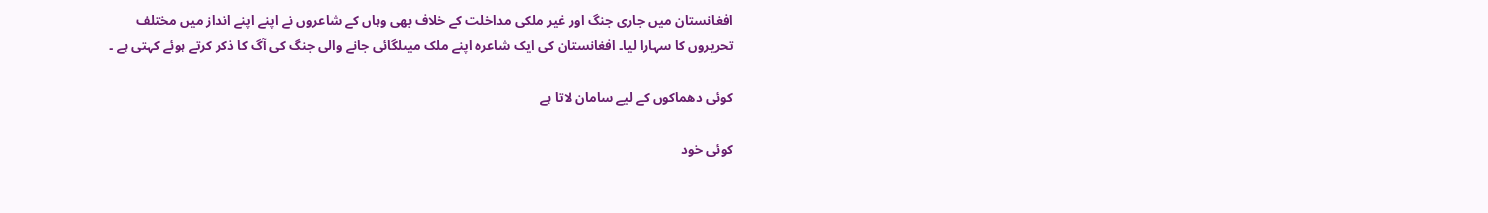افغانستان میں جاری جنگ اور غیر ملکی مداخلت کے خلاف بھی وہاں کے شاعروں نے اپنے اپنے انداز میں مختلف تحریروں کا سہارا لیا۔ افغانستان کی ایک شاعرہ اپنے ملک میںلگائی جانے والی جنگ کی آگ کا ذکر کرتے ہوئے کہتی ہے ۔

کوئی دھماکوں کے لیے سامان لاتا ہے

کوئی خود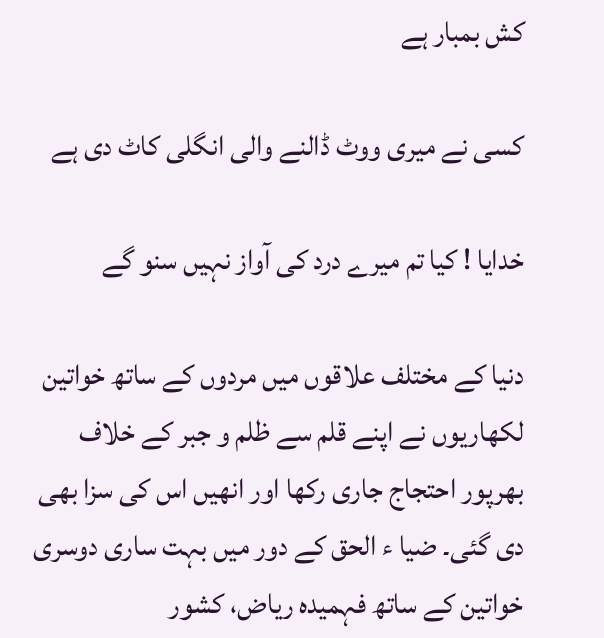کش بمبار ہے

کسی نے میری ووٹ ڈالنے والی انگلی کاٹ دی ہے

خدایا ! کیا تم میرے درد کی آواز نہیں سنو گے

دنیا کے مختلف علاقوں میں مردوں کے ساتھ خواتین لکھاریوں نے اپنے قلم سے ظلم و جبر کے خلاف بھرپور احتجاج جاری رکھا اور انھیں اس کی سزا بھی دی گئی۔ ضیا ء الحق کے دور میں بہت ساری دوسری خواتین کے ساتھ فہمیدہ ریاض، کشور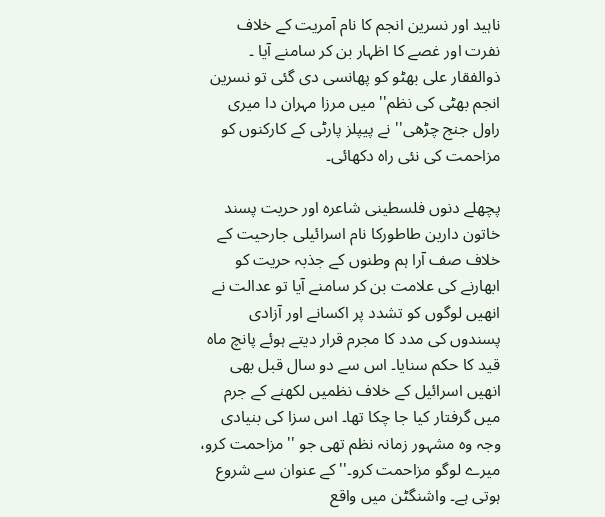ناہید اور نسرین انجم کا نام آمریت کے خلاف نفرت اور غصے کا اظہار بن کر سامنے آیا ۔ ذوالفقار علی بھٹو کو پھانسی دی گئی تو نسرین انجم بھٹی کی نظم'' میں مرزا مہران دا میری راول جنج چڑھی'' نے پیپلز پارٹی کے کارکنوں کو مزاحمت کی نئی راہ دکھائی۔

پچھلے دنوں فلسطینی شاعرہ اور حریت پسند خاتون دارین طاطورکا نام اسرائیلی جارحیت کے خلاف صف آرا ہم وطنوں کے جذبہ حریت کو ابھارنے کی علامت بن کر سامنے آیا تو عدالت نے انھیں لوگوں کو تشدد پر اکسانے اور آزادی پسندوں کی مدد کا مجرم قرار دیتے ہوئے پانچ ماہ قید کا حکم سنایا۔ اس سے دو سال قبل بھی انھیں اسرائیل کے خلاف نظمیں لکھنے کے جرم میں گرفتار کیا جا چکا تھا۔ اس سزا کی بنیادی وجہ وہ مشہور زمانہ نظم تھی جو ''مزاحمت کرو، میرے لوگو مزاحمت کرو۔'' کے عنوان سے شروع ہوتی ہے۔ واشنگٹن میں واقع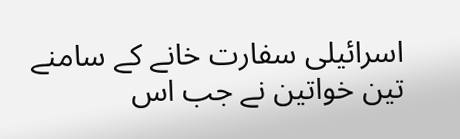اسرائیلی سفارت خانے کے سامنے تین خواتین نے جب اس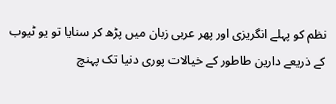نظم کو پہلے انگریزی اور پھر عربی زبان میں پڑھ کر سنایا تو یو ٹیوب کے ذریعے دارین طاطور کے خیالات پوری دنیا تک پہنچ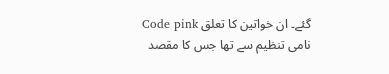گئے۔ ان خواتین کا تعلق Code pink نامی تنظیم سے تھا جس کا مقصد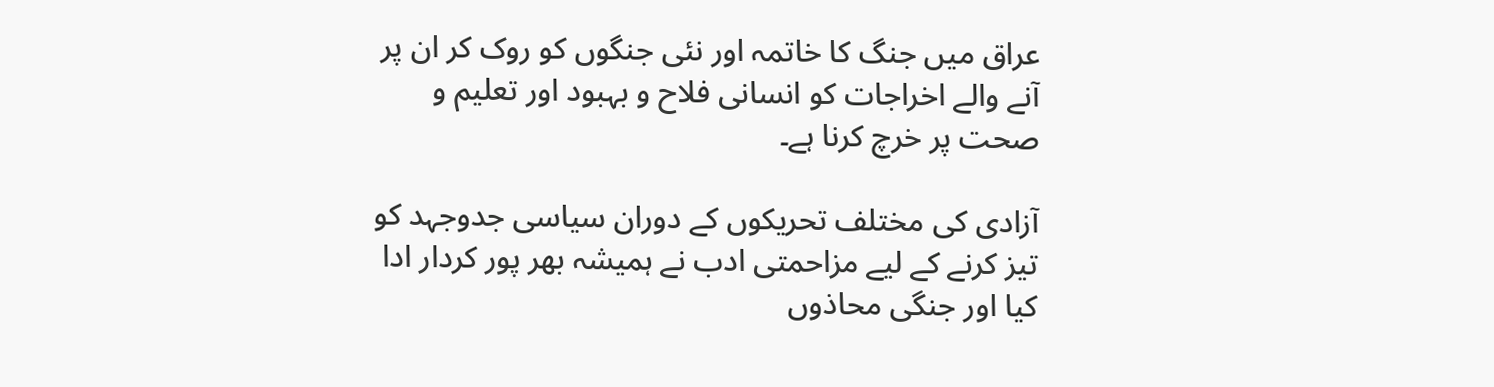عراق میں جنگ کا خاتمہ اور نئی جنگوں کو روک کر ان پر آنے والے اخراجات کو انسانی فلاح و بہبود اور تعلیم و صحت پر خرچ کرنا ہے۔

آزادی کی مختلف تحریکوں کے دوران سیاسی جدوجہد کو تیز کرنے کے لیے مزاحمتی ادب نے ہمیشہ بھر پور کردار ادا کیا اور جنگی محاذوں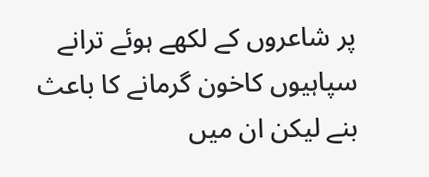پر شاعروں کے لکھے ہوئے ترانے سپاہیوں کاخون گرمانے کا باعث بنے لیکن ان میں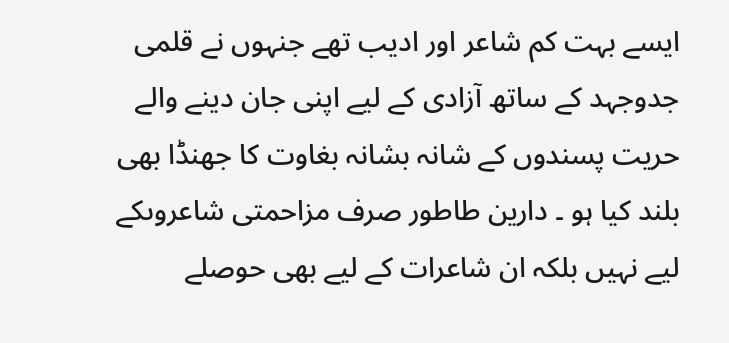ایسے بہت کم شاعر اور ادیب تھے جنہوں نے قلمی جدوجہد کے ساتھ آزادی کے لیے اپنی جان دینے والے حریت پسندوں کے شانہ بشانہ بغاوت کا جھنڈا بھی بلند کیا ہو ۔ دارین طاطور صرف مزاحمتی شاعروںکے لیے نہیں بلکہ ان شاعرات کے لیے بھی حوصلے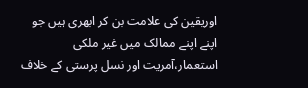اوریقین کی علامت بن کر ابھری ہیں جو اپنے اپنے ممالک میں غیر ملکی استعمار،آمریت اور نسل پرستی کے خلاف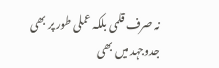نہ صرف قلمی بلکہ عملی طور پر بھی جدوجہد میں بھی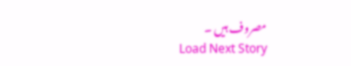مصروف ہیں ۔
Load Next Story